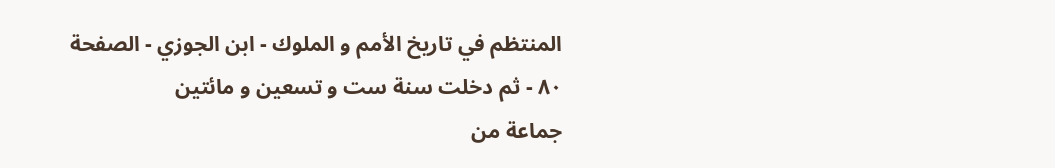المنتظم في تاريخ الأمم و الملوك - ابن الجوزي - الصفحة ٨٠ - ثم دخلت سنة ست و تسعين و مائتين
جماعة من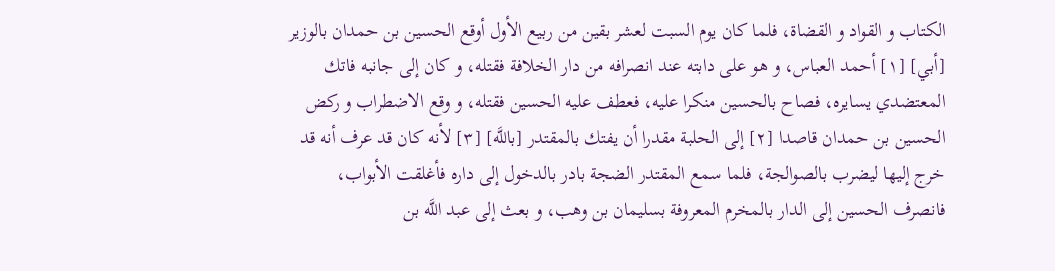الكتاب و القواد و القضاة، فلما كان يوم السبت لعشر بقين من ربيع الأول أوقع الحسين بن حمدان بالوزير [أبي] [١] أحمد العباس، و هو على دابته عند انصرافه من دار الخلافة فقتله، و كان إلى جانبه فاتك المعتضدي يسايره، فصاح بالحسين منكرا عليه، فعطف عليه الحسين فقتله، و وقع الاضطراب و ركض الحسين بن حمدان قاصدا [٢] إلى الحلبة مقدرا أن يفتك بالمقتدر [باللَّه] [٣] لأنه كان قد عرف أنه قد خرج إليها ليضرب بالصوالجة، فلما سمع المقتدر الضجة بادر بالدخول إلى داره فأغلقت الأبواب، فانصرف الحسين إلى الدار بالمخرم المعروفة بسليمان بن وهب، و بعث إلى عبد اللَّه بن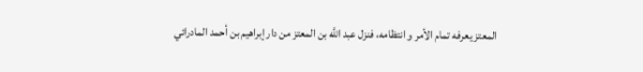المعتز يعرفه تمام الأمر و انتظامه، فنزل عبد اللَّه بن المعتز من دار إبراهيم بن أحمد المادرائي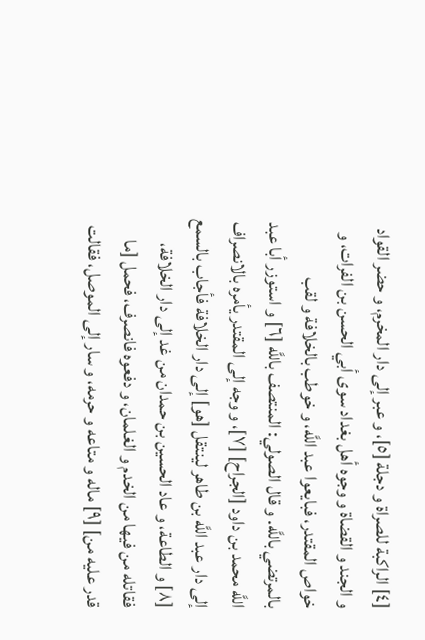[٤] الراكبة للصراة و دجلة [٥]، و عبر إلى دار المخرم، و حضر القواد و الجند و القضاة و وجوه أهل بغداد سوى أبي الحسن بن الفرات، و خواص المقتدر، فبايعوا عبد اللَّه، و خوطب بالخلافة و لقب بالمرتضي باللَّه. و قال الصولي: المنتصف باللَّه [٦] و استوزر أبا عبد اللَّه محمد بن داود [الجراح] [٧]، و وجه إلى المقتدر يأمره بالانصراف إلى دار عبد اللَّه بن طاهر لينتقل [هو] إلى دار الخلافة فأجاب بالسمع [٨] و الطاعة، و عاد الحسين بن حمدان من غد إلى دار الخلافة، فقاتله من فيها من الخدم و الغلمان، و دفعوه فانصرف، فحمل [ما قدر عليه من] [٩] ماله و متاعه و حرمه، و سار إلى الموصل، فقالت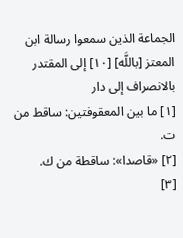الجماعة الذين سمعوا رسالة ابن المعتز [باللَّه] [١٠] إلى المقتدر بالانصراف إلى دار
[١] ما بين المعقوفتين: ساقط من ت.
[٢] «قاصدا»: ساقطة من ك.
[٣]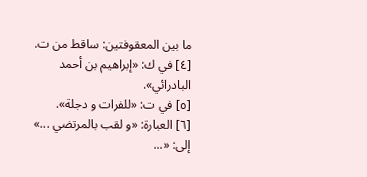ما بين المعقوفتين: ساقط من ت.
[٤] في ك: «إبراهيم بن أحمد البادرائي».
[٥] في ت: «للفرات و دجلة».
[٦] العبارة: «و لقب بالمرتضي ...» إلى: «...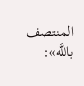المنتصف باللَّه»: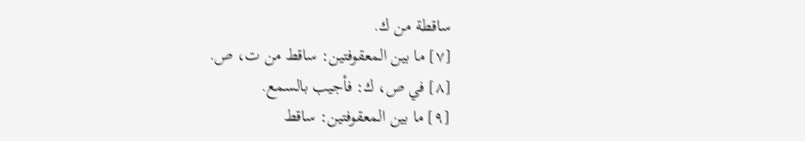ساقطة من ك.
[٧] ما بين المعقوفتين: ساقط من ت، ص.
[٨] في ص، ك: فأجيب بالسمع.
[٩] ما بين المعقوفتين: ساقط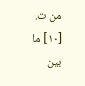من ت.
[١٠] ما بين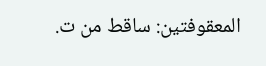المعقوفتين: ساقط من ت.